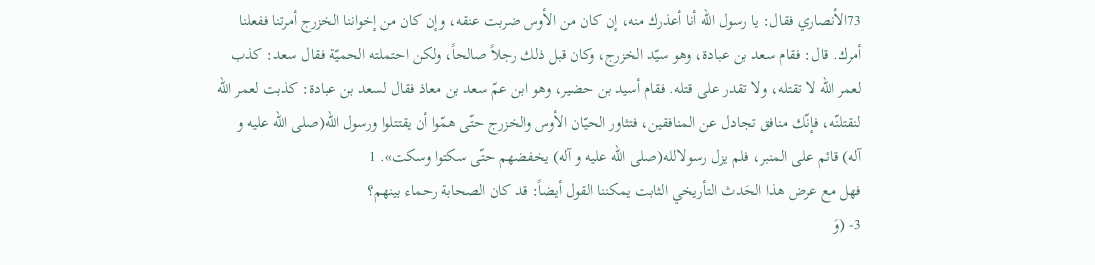73الأنصاري فقال: يا رسول الله أنا أعذرك منه، إن كان من الأوس ضربت عنقه، وإن كان من إخواننا الخزرج أمرتنا ففعلنا أمرك. قال: فقام سعد بن عبادة، وهو سيّد الخزرج، وكان قبل ذلك رجلاً صالحاً، ولكن احتملته الحميّة فقال سعد: كذب لعمر الله لا تقتله، ولا تقدر على قتله. فقام أسيد بن حضير، وهو ابن عمّ سعد بن معاذ فقال لسعد بن عبادة: كذبت لعمر الله لنقتلنّه، فإنّك منافق تجادل عن المنافقين، فتثاور الحيّان الأوس والخزرج حتّى همّوا أن يقتتلوا ورسول الله(صلى الله عليه و آله) قائم على المنبر، فلم يزل رسولالله(صلى الله عليه و آله) يخفضهم حتّى سكتوا وسكت». 1
فهل مع عرض هذا الحَدث التأريخي الثابت يمكننا القول أيضاً: قد كان الصحابة رحماء بينهم؟
3- (وَ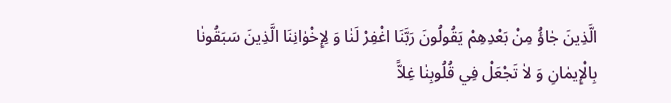الَّذِينَ جٰاؤُ مِنْ بَعْدِهِمْ يَقُولُونَ رَبَّنَا اغْفِرْ لَنٰا وَ لِإِخْوٰانِنَا الَّذِينَ سَبَقُونٰا بِالْإِيمٰانِ وَ لاٰ تَجْعَلْ فِي قُلُوبِنٰا غِلاًّ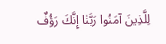لِلَّذِينَ آمَنُوا رَبَّنٰا إِنَّكَ رَؤُفٌ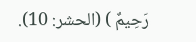رَحِيمٌ ) (الحشر: 10).